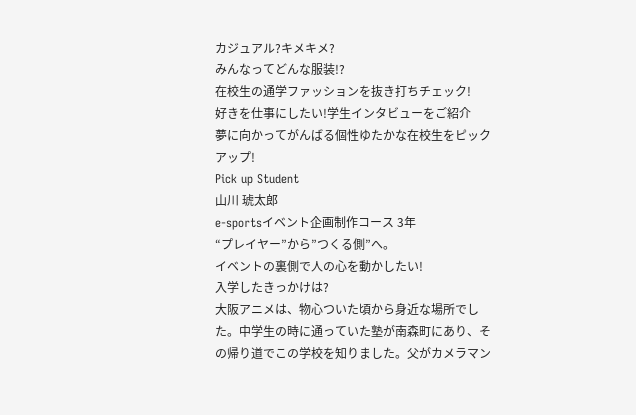カジュアル?キメキメ?
みんなってどんな服装!?
在校生の通学ファッションを抜き打ちチェック!
好きを仕事にしたい!学生インタビューをご紹介
夢に向かってがんばる個性ゆたかな在校生をピックアップ!
Pick up Student
山川 琥太郎
e-sportsイベント企画制作コース 3年
“プレイヤー”から”つくる側”へ。
イベントの裏側で人の心を動かしたい!
入学したきっかけは?
大阪アニメは、物心ついた頃から身近な場所でした。中学生の時に通っていた塾が南森町にあり、その帰り道でこの学校を知りました。父がカメラマン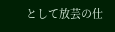として放芸の仕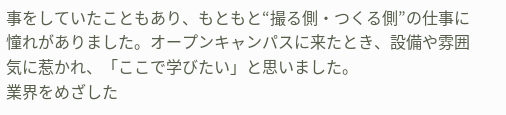事をしていたこともあり、もともと“撮る側・つくる側”の仕事に憧れがありました。オープンキャンパスに来たとき、設備や雰囲気に惹かれ、「ここで学びたい」と思いました。
業界をめざした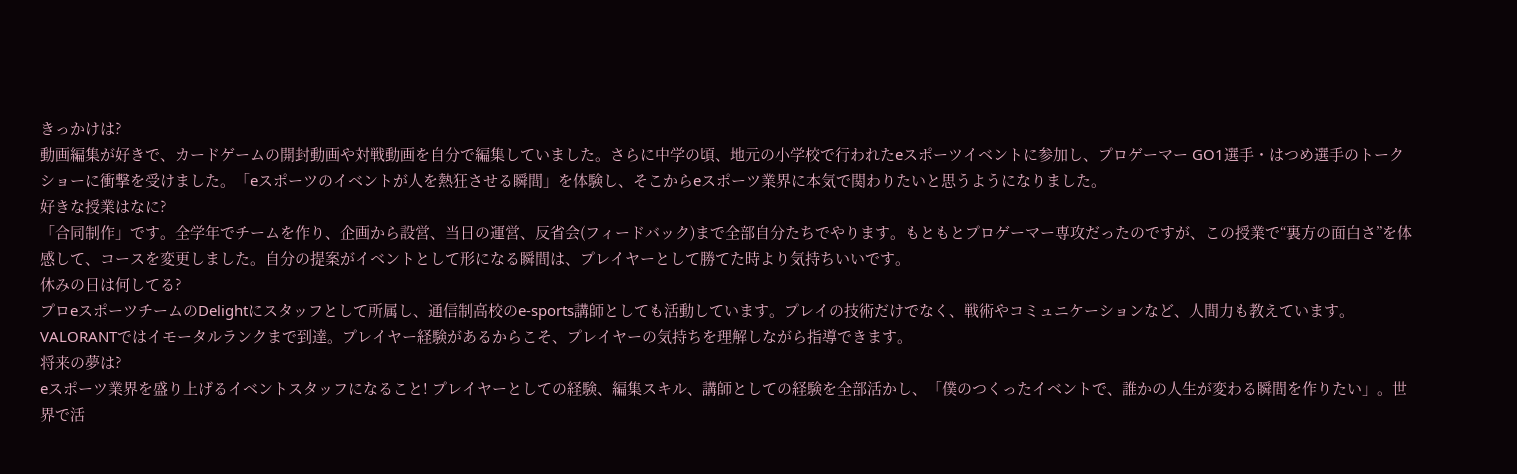きっかけは?
動画編集が好きで、カードゲームの開封動画や対戦動画を自分で編集していました。さらに中学の頃、地元の小学校で行われたeスポーツイベントに参加し、プロゲーマー GO1選手・はつめ選手のトークショーに衝撃を受けました。「eスポーツのイベントが人を熱狂させる瞬間」を体験し、そこからeスポーツ業界に本気で関わりたいと思うようになりました。
好きな授業はなに?
「合同制作」です。全学年でチームを作り、企画から設営、当日の運営、反省会(フィードバック)まで全部自分たちでやります。もともとプロゲーマー専攻だったのですが、この授業で“裏方の面白さ”を体感して、コースを変更しました。自分の提案がイベントとして形になる瞬間は、プレイヤーとして勝てた時より気持ちいいです。
休みの日は何してる?
プロeスポーツチームのDelightにスタッフとして所属し、通信制高校のe-sports講師としても活動しています。プレイの技術だけでなく、戦術やコミュニケーションなど、人間力も教えています。VALORANTではイモータルランクまで到達。プレイヤー経験があるからこそ、プレイヤーの気持ちを理解しながら指導できます。
将来の夢は?
eスポーツ業界を盛り上げるイベントスタッフになること! プレイヤーとしての経験、編集スキル、講師としての経験を全部活かし、「僕のつくったイベントで、誰かの人生が変わる瞬間を作りたい」。世界で活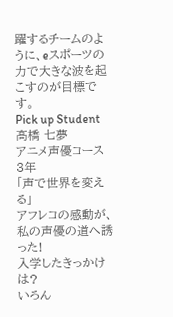躍するチームのように、eスポーツの力で大きな波を起こすのが目標です。
Pick up Student
髙橋 七夢
アニメ声優コース 3年
「声で世界を変える」
アフレコの感動が、私の声優の道へ誘った!
入学したきっかけは?
いろん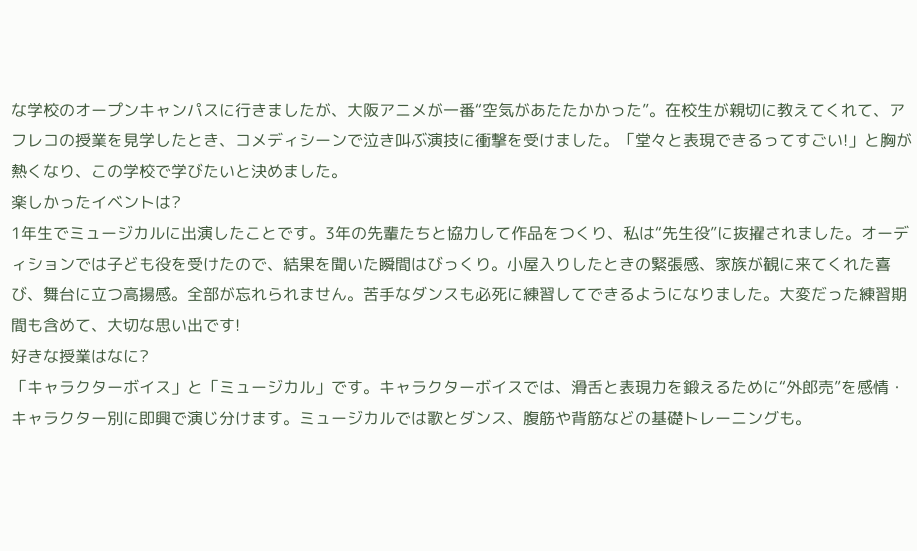な学校のオープンキャンパスに行きましたが、大阪アニメが一番“空気があたたかかった”。在校生が親切に教えてくれて、アフレコの授業を見学したとき、コメディシーンで泣き叫ぶ演技に衝撃を受けました。「堂々と表現できるってすごい!」と胸が熱くなり、この学校で学びたいと決めました。
楽しかったイベントは?
1年生でミュージカルに出演したことです。3年の先輩たちと協力して作品をつくり、私は“先生役”に抜擢されました。オーディションでは子ども役を受けたので、結果を聞いた瞬間はびっくり。小屋入りしたときの緊張感、家族が観に来てくれた喜び、舞台に立つ高揚感。全部が忘れられません。苦手なダンスも必死に練習してできるようになりました。大変だった練習期間も含めて、大切な思い出です!
好きな授業はなに?
「キャラクターボイス」と「ミュージカル」です。キャラクターボイスでは、滑舌と表現力を鍛えるために“外郎売”を感情・キャラクター別に即興で演じ分けます。ミュージカルでは歌とダンス、腹筋や背筋などの基礎トレーニングも。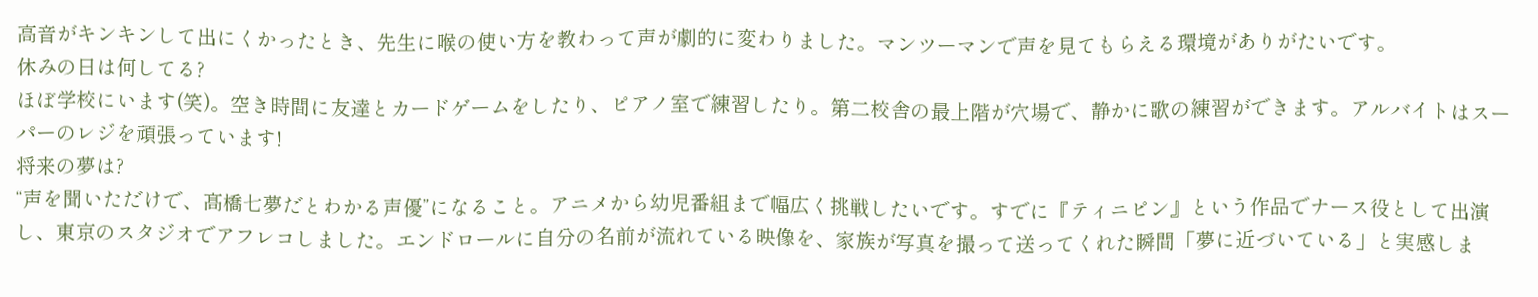高音がキンキンして出にくかったとき、先生に喉の使い方を教わって声が劇的に変わりました。マンツーマンで声を見てもらえる環境がありがたいです。
休みの日は何してる?
ほぼ学校にいます(笑)。空き時間に友達とカードゲームをしたり、ピアノ室で練習したり。第二校舎の最上階が穴場で、静かに歌の練習ができます。アルバイトはスーパーのレジを頑張っています!
将来の夢は?
“声を聞いただけで、髙橋七夢だとわかる声優”になること。アニメから幼児番組まで幅広く挑戦したいです。すでに『ティニピン』という作品でナース役として出演し、東京のスタジオでアフレコしました。エンドロールに自分の名前が流れている映像を、家族が写真を撮って送ってくれた瞬間「夢に近づいている」と実感しま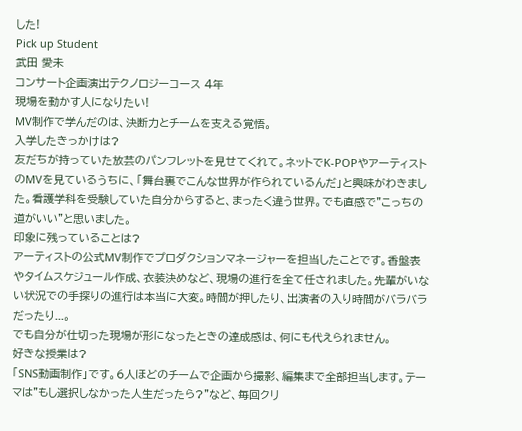した!
Pick up Student
武田 愛未
コンサート企画演出テクノロジーコース 4年
現場を動かす人になりたい!
MV制作で学んだのは、決断力とチームを支える覚悟。
入学したきっかけは?
友だちが持っていた放芸のパンフレットを見せてくれて。ネットでK-POPやアーティストのMVを見ているうちに、「舞台裏でこんな世界が作られているんだ」と興味がわきました。看護学科を受験していた自分からすると、まったく違う世界。でも直感で"こっちの道がいい"と思いました。
印象に残っていることは?
アーティストの公式MV制作でプロダクションマネージャーを担当したことです。香盤表やタイムスケジュール作成、衣装決めなど、現場の進行を全て任されました。先輩がいない状況での手探りの進行は本当に大変。時間が押したり、出演者の入り時間がバラバラだったり...。
でも自分が仕切った現場が形になったときの達成感は、何にも代えられません。
好きな授業は?
「SNS動画制作」です。6人ほどのチームで企画から撮影、編集まで全部担当します。テーマは"もし選択しなかった人生だったら?"など、毎回クリ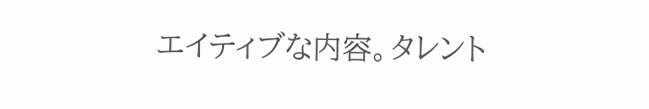エイティブな内容。タレント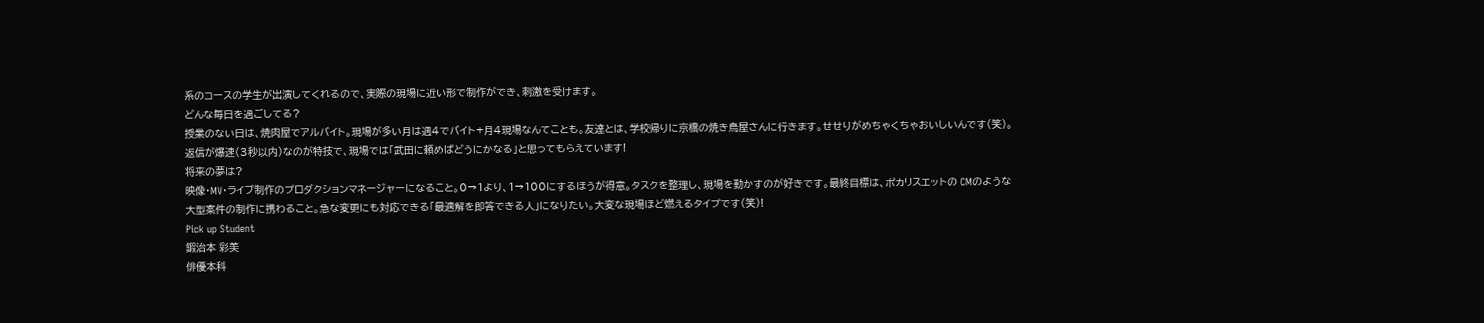系のコースの学生が出演してくれるので、実際の現場に近い形で制作ができ、刺激を受けます。
どんな毎日を過ごしてる?
授業のない日は、焼肉屋でアルバイト。現場が多い月は週4でバイト+月4現場なんてことも。友達とは、学校帰りに京橋の焼き鳥屋さんに行きます。せせりがめちゃくちゃおいしいんです(笑)。返信が爆速(3秒以内)なのが特技で、現場では「武田に頼めばどうにかなる」と思ってもらえています!
将来の夢は?
映像・MV・ライブ制作のプロダクションマネージャーになること。0→1より、1→100にするほうが得意。タスクを整理し、現場を動かすのが好きです。最終目標は、ポカリスエットの CMのような大型案件の制作に携わること。急な変更にも対応できる「最適解を即答できる人」になりたい。大変な現場ほど燃えるタイプです(笑)!
Pick up Student
鍜治本 彩美
俳優本科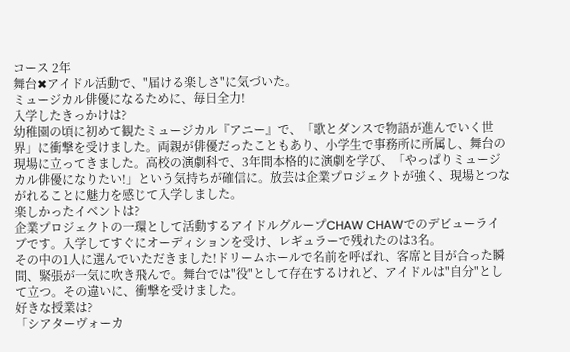コース 2年
舞台✖アイドル活動で、"届ける楽しさ"に気づいた。
ミュージカル俳優になるために、毎日全力!
入学したきっかけは?
幼稚園の頃に初めて観たミュージカル『アニー』で、「歌とダンスで物語が進んでいく世界」に衝撃を受けました。両親が俳優だったこともあり、小学生で事務所に所属し、舞台の現場に立ってきました。高校の演劇科で、3年間本格的に演劇を学び、「やっぱりミュージカル俳優になりたい!」という気持ちが確信に。放芸は企業プロジェクトが強く、現場とつながれることに魅力を感じて入学しました。
楽しかったイベントは?
企業プロジェクトの一環として活動するアイドルグループCHAW CHAWでのデビューライブです。入学してすぐにオーディションを受け、レギュラーで残れたのは3名。
その中の1人に選んでいただきました!ドリームホールで名前を呼ばれ、客席と目が合った瞬間、緊張が一気に吹き飛んで。舞台では"役"として存在するけれど、アイドルは"自分"として立つ。その違いに、衝撃を受けました。
好きな授業は?
「シアターヴォーカ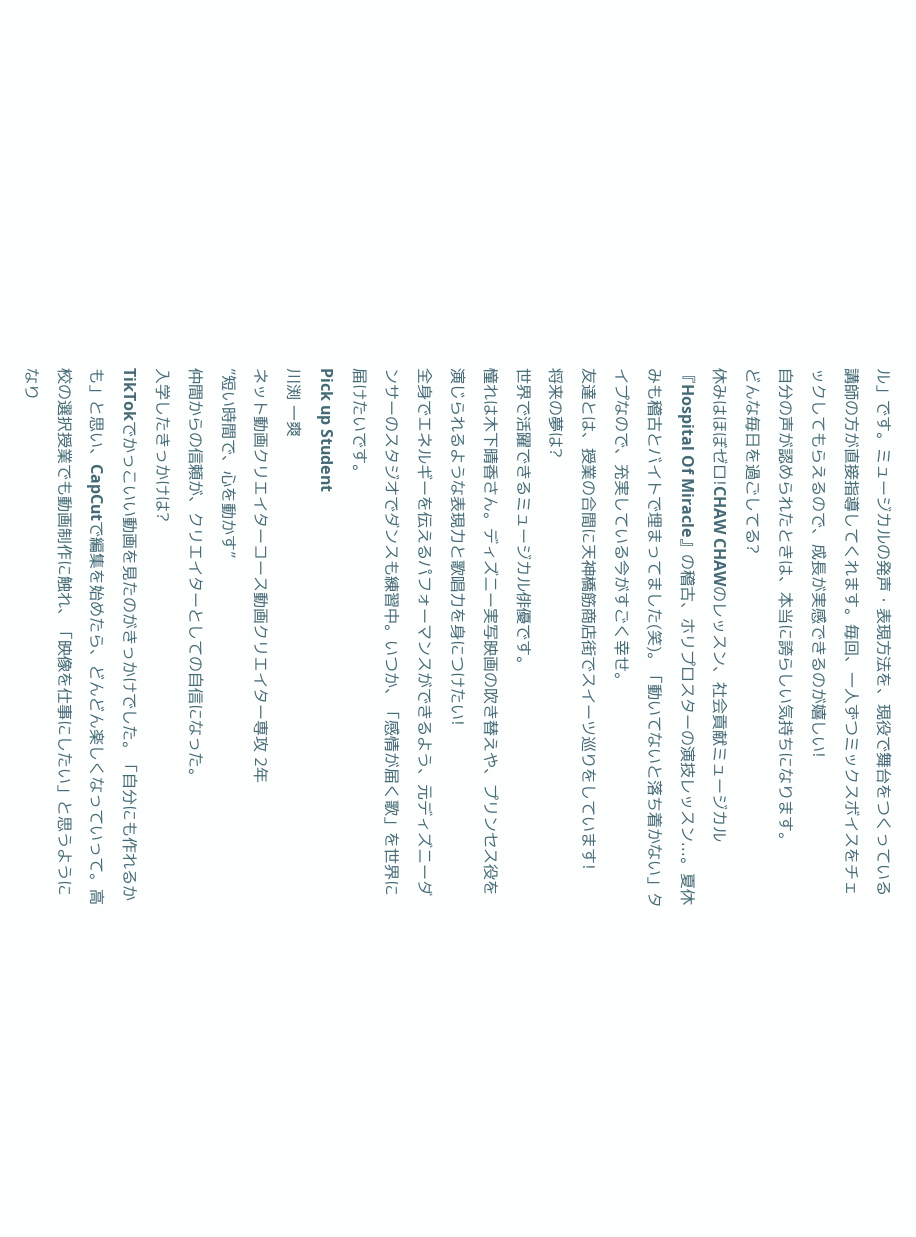ル」です。ミュージカルの発声・表現方法を、現役で舞台をつくっている講師の方が直接指導してくれます。毎回、一人ずつミックスボイスをチェックしてもらえるので、成長が実感できるのが嬉しい!
自分の声が認められたときは、本当に誇らしい気持ちになります。
どんな毎日を過ごしてる?
休みはほぼゼロ!CHAW CHAWのレッスン、社会貢献ミュージカル『Hospital Of Miracle』の稽古、ホリプロスターの演技レッスン...。夏休みも稽古とバイトで埋まってました(笑)。「動いてないと落ち着かない」タイプなので、充実している今がすごく幸せ。
友達とは、授業の合間に天神橋筋商店街でスイーツ巡りをしています!
将来の夢は?
世界で活躍できるミュージカル俳優です。
憧れは木下晴香さん。ディズニー実写映画の吹き替えや、プリンセス役を演じられるような表現力と歌唱力を身につけたい!
全身でエネルギーを伝えるパフォーマンスができるよう、元ディズニーダンサーのスタジオでダンスも練習中。いつか、「感情が届く歌」を世界に届けたいです。
Pick up Student
川渕 一爽
ネット動画クリエイターコース動画クリエイター専攻 2年
”短い時間で、心を動かす”
仲間からの信頼が、クリエイターとしての自信になった。
入学したきっかけは?
TikTokでかっこいい動画を見たのがきっかけでした。「自分にも作れるかも」と思い、CapCutで編集を始めたら、どんどん楽しくなっていって。高校の選択授業でも動画制作に触れ、「映像を仕事にしたい」と思うようになり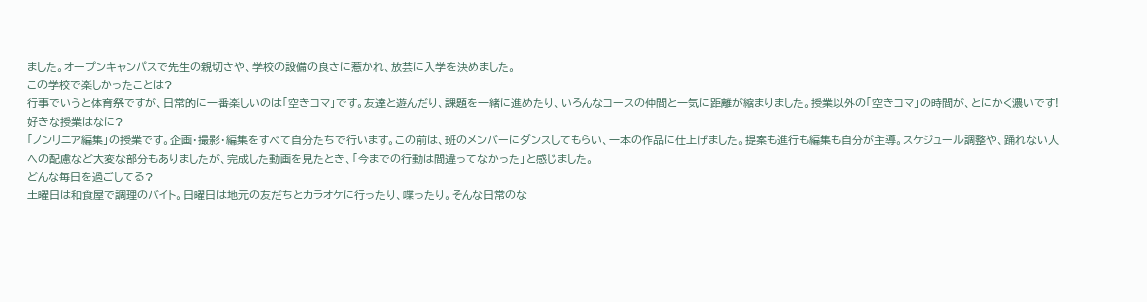ました。オープンキャンパスで先生の親切さや、学校の設備の良さに惹かれ、放芸に入学を決めました。
この学校で楽しかったことは?
行事でいうと体育祭ですが、日常的に一番楽しいのは「空きコマ」です。友達と遊んだり、課題を一緒に進めたり、いろんなコースの仲間と一気に距離が縮まりました。授業以外の「空きコマ」の時間が、とにかく濃いです!
好きな授業はなに?
「ノンリニア編集」の授業です。企画・撮影・編集をすべて自分たちで行います。この前は、班のメンバーにダンスしてもらい、一本の作品に仕上げました。提案も進行も編集も自分が主導。スケジュール調整や、踊れない人への配慮など大変な部分もありましたが、完成した動画を見たとき、「今までの行動は間違ってなかった」と感じました。
どんな毎日を過ごしてる?
土曜日は和食屋で調理のバイト。日曜日は地元の友だちとカラオケに行ったり、喋ったり。そんな日常のな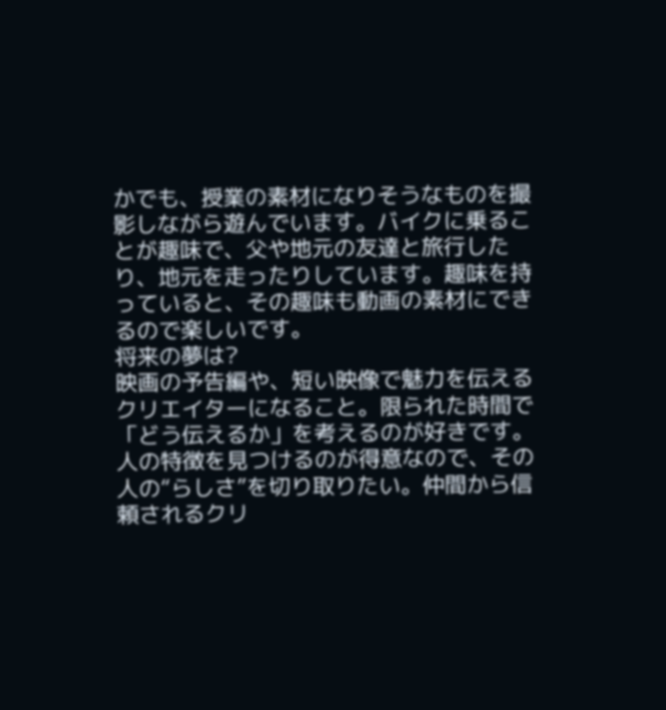かでも、授業の素材になりそうなものを撮影しながら遊んでいます。バイクに乗ることが趣味で、父や地元の友達と旅行したり、地元を走ったりしています。趣味を持っていると、その趣味も動画の素材にできるので楽しいです。
将来の夢は?
映画の予告編や、短い映像で魅力を伝えるクリエイターになること。限られた時間で「どう伝えるか」を考えるのが好きです。人の特徴を見つけるのが得意なので、その人の“らしさ”を切り取りたい。仲間から信頼されるクリ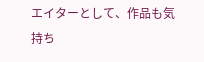エイターとして、作品も気持ち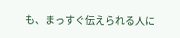も、まっすぐ伝えられる人に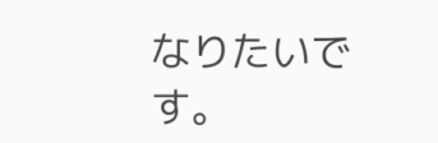なりたいです。